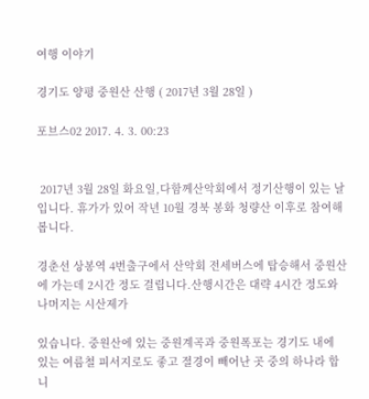여행 이야기

경기도 양평 중원산 산행 ( 2017년 3월 28일 )

포브스02 2017. 4. 3. 00:23


 2017년 3월 28일 화요일,다함께산악회에서 정기산행이 있는 날입니다. 휴가가 있어 작년 10월 경북 봉화 청량산 이후로 참여해봅니다.

경춘선 상봉역 4번출구에서 산악회 전세버스에 탑승해서 중원산에 가는데 2시간 정도 걸립니다.산행시간은 대략 4시간 정도와 나머지는 시산제가

있습니다. 중원산에 있는 중원계곡과 중원폭포는 경기도 내에 있는 여름철 피서지로도 좋고 절경이 빼어난 곳 중의 하나라 합니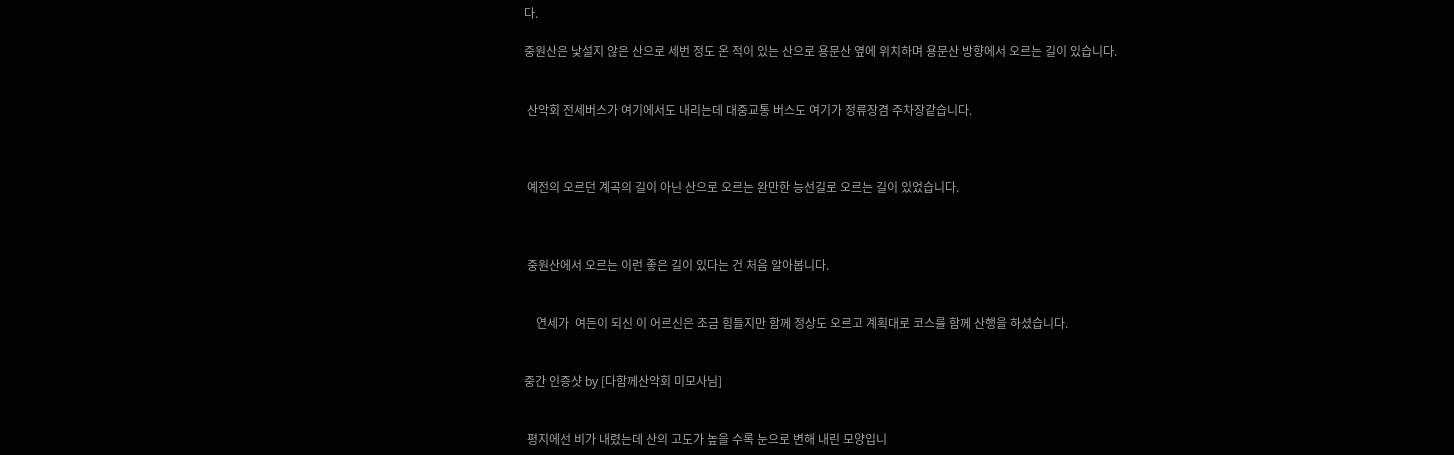다.

중원산은 낯설지 않은 산으로 세번 정도 온 적이 있는 산으로 용문산 옆에 위치하며 용문산 방향에서 오르는 길이 있습니다.


 산악회 전세버스가 여기에서도 내리는데 대중교통 버스도 여기가 정류장겸 주차장같습니다.



 예전의 오르던 계곡의 길이 아닌 산으로 오르는 완만한 능선길로 오르는 길이 있었습니다.



 중원산에서 오르는 이런 좋은 길이 있다는 건 처음 알아봅니다.


    연세가  여든이 되신 이 어르신은 조금 힘들지만 함께 정상도 오르고 계획대로 코스를 함께 산행을 하셨습니다.


중간 인증샷 by [다함께산악회 미모사님]


 평지에선 비가 내렸는데 산의 고도가 높을 수록 눈으로 변해 내린 모양입니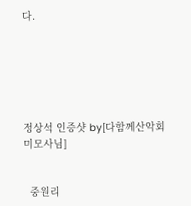다.






정상석 인증샷 by[다함께산악회 미모사님]


  중원리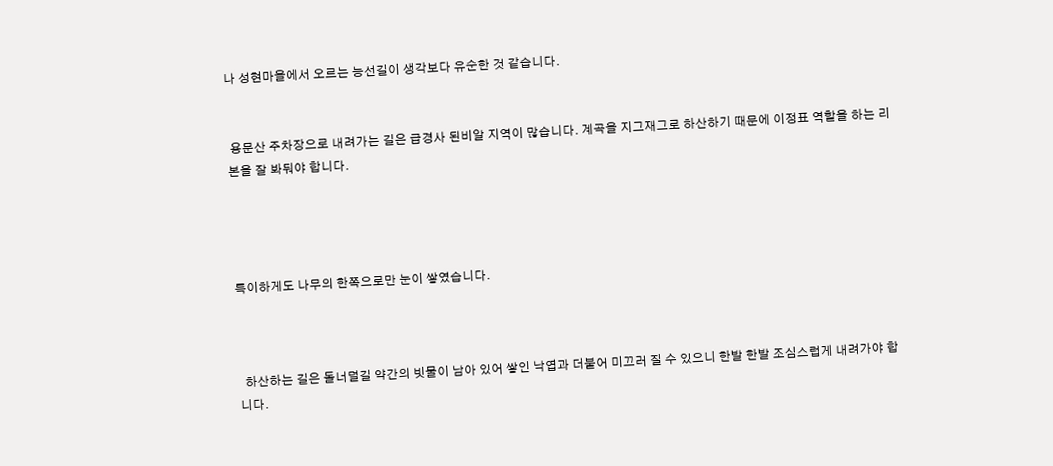나 성현마을에서 오르는 능선길이 생각보다 유순한 것 같습니다.


 용문산 주차장으로 내려가는 길은 급경사 된비알 지역이 많습니다. 계곡을 지그재그로 하산하기 때문에 이정표 역할을 하는 리본을 잘 봐둬야 합니다.




특이하게도 나무의 한쪽으로만 눈이 쌓였습니다.



  하산하는 길은 돌너덜길 약간의 빗물이 남아 있어 쌓인 낙엽과 더불어 미끄러 질 수 있으니 한발 한발 조심스럽게 내려가야 합니다.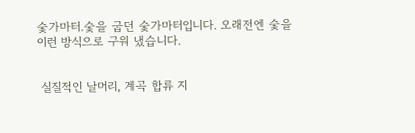숯가마터.숯을 굽던 숯가마터입니다. 오래전엔 숯을 이런 방식으로 구워 냈습니다.


 실질적인 날머리, 계곡 합류 지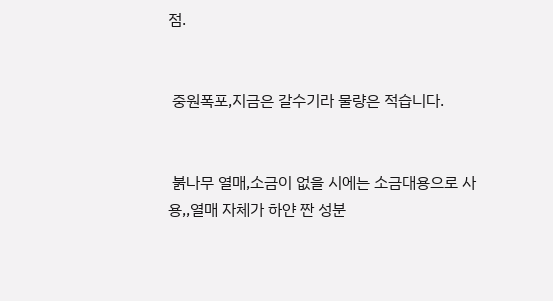점.


 중원폭포,지금은 갈수기라 물량은 적습니다.


 붉나무 열매,소금이 없을 시에는 소금대용으로 사용,,열매 자체가 하얀 짠 성분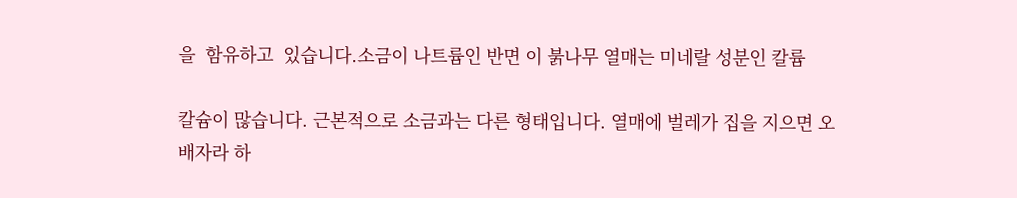을  함유하고  있습니다.소금이 나트륨인 반면 이 붉나무 열매는 미네랄 성분인 칼륨

칼슘이 많습니다. 근본적으로 소금과는 다른 형태입니다. 열매에 벌레가 집을 지으면 오배자라 하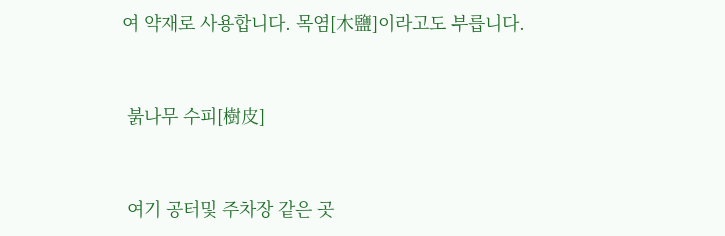여 약재로 사용합니다. 목염[木鹽]이라고도 부릅니다.


 붉나무 수피[樹皮]


 여기 공터및 주차장 같은 곳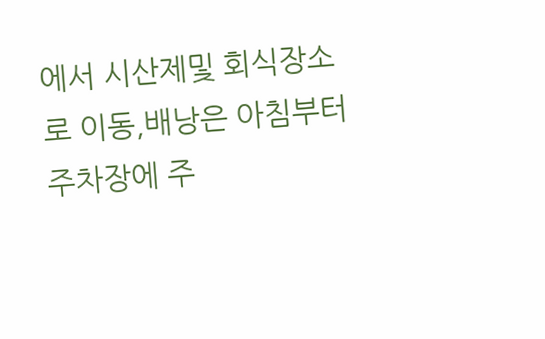에서 시산제및 회식장소로 이동,배낭은 아침부터 주차장에 주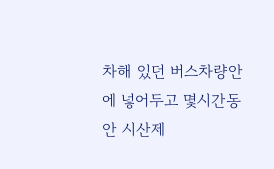차해 있던 버스차량안에 넣어두고 몇시간동안 시산제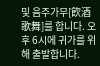및 음주가무[飮酒歌舞]를 합니다. 오후 6시에 귀가를 위해 출발합니다.